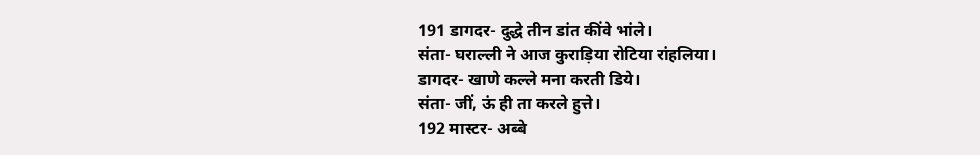191 डागदर- दुद्धे तीन डांत कींवे भांले।
संता- घराल्ली ने आज कुराड़िया रोटिया रांहलिया।
डागदर- खाणे कल्ले मना करती डिये।
संता- जीं, ऊं ही ता करले हुत्ते।
192 मास्टर- अब्बे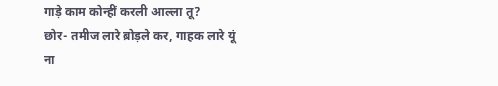गाड़े काम कोन्हीं करली आल्ला तू?
छोर- तमीज लारे ब़ोड़ले कर, गाहक लारे यूं ना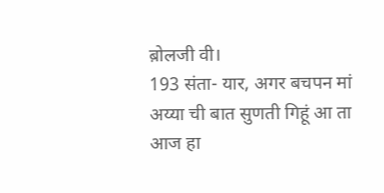ब़ोलजी वी।
193 संता- यार, अगर बचपन मां अय्या ची बात सुणती गिहूं आ ता आज हा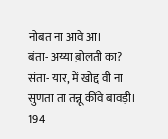नोबत ना आवे आ।
बंता- अय्या ब़ोलती का?
संता- यार, में खोद्द वी ना सुणता ता तन्नू कींवे बावड़ी।
194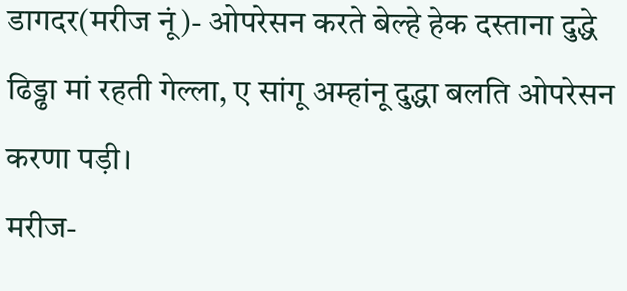डागदर(मरीज नूं)- ओपरेसन करते बेल्हे हेक दस्ताना दुद्धे ढिड्ढा मां रहती गेल्ला, ए सांगू अम्हांनू दुद्धा बलति ओपरेसन करणा पड़ी।
मरीज-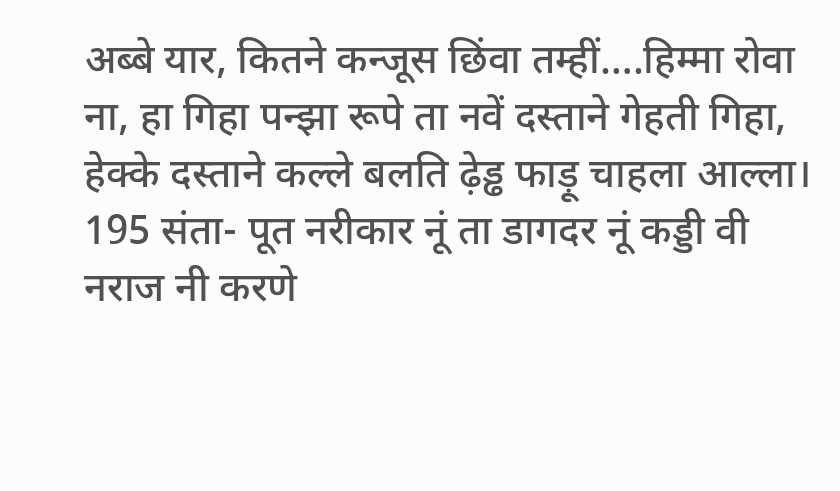अब्बे यार, कितने कन्जूस छिंवा तम्हीं….हिम्मा रोवा ना, हा गिहा पन्झा रूपे ता नवें दस्ताने गेहती गिहा, हेक्के दस्ताने कल्ले बलति ढ़ेड्ढ फाड़ू चाहला आल्ला।
195 संता- पूत नरीकार नूं ता डागदर नूं कड्डी वी नराज नी करणे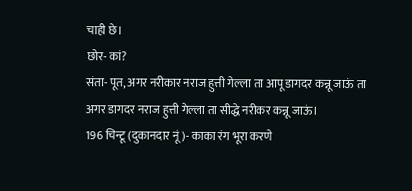चाही छे।
छोर- कां?
संता- पूत, अगर नरीकार नराज हुत्ती गेल्ला ता आपू डागदर कन्नू जाऊं ता अगर डागदर नराज हुत्ती गेल्ला ता सीद्धे नरीकर कन्नू जाऊं।
196 चिन्टू (दुकानदार नूं)- काका रंग भूरा करणे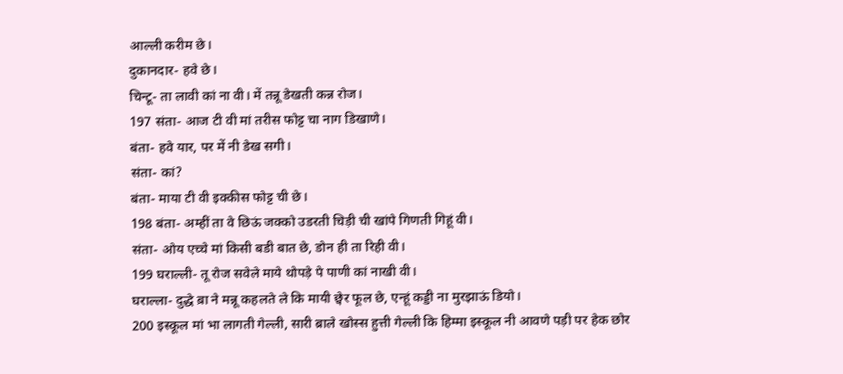आल्ली करीम छे।
दुकानदार- हवे छे।
चिन्टू- ता लावी कां ना वी। में तन्नू डेखती कन्न रोज।
197 संता- आज टी वी मां तरीस फोट्ट चा नाग डिखाणे।
बंता- हवे यार, पर में नी डेख सगी।
संता- कां?
बंता- माया टी वी इक्कीस फोट्ट ची छे।
198 बंता- अम्हीं ता वे छिऊं जक्को उडरती चिड़ी ची खांपे गिणती गिहूं वी।
संता- ओय एच्चे मां किसी बडी बात छे, डोन ही ता रिही वी।
199 घराल्ली- तू रोज सवेले माये थोपड़े पे पाणी कां नाखी वी।
घराल्ला- दुद्धे ब़ा ने मन्नू कहलते ले कि मायी छ्वेर फूल छे, एन्हूं कड्डी ना मुरझाऊं डियो।
200 इस्कूल मां भा लागती गेल्ली, सारी ब़ाले खोस्स हुत्ती गेल्ली कि हिम्मा इस्कूल नी आवणे पड़ी पर हेक छोर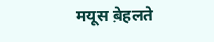मयूस ब़ेहलते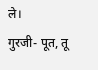ले।
गुरजी- पूत, तू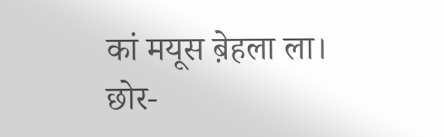कां मयूस ब़ेहला ला।
छोर-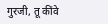गुरजी, तू कींवे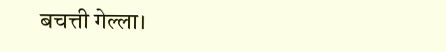बचत्ती गेल्ला।